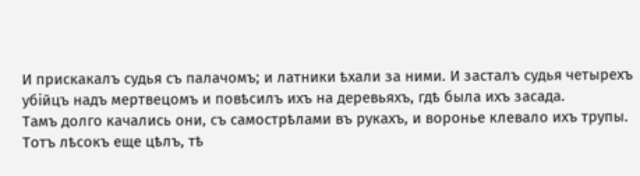И прискакалъ судья съ палачомъ; и латники ѣхали за ними. И засталъ судья четырехъ убійцъ надъ мертвецомъ и повѣсилъ ихъ на деревьяхъ, гдѣ была ихъ засада.
Тамъ долго качались они, съ самострѣлами въ рукахъ, и воронье клевало ихъ трупы.
Тотъ лѣсокъ еще цѣлъ, тѣ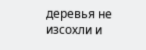деревья не изсохли и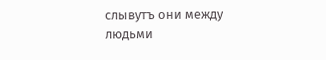слывутъ они между людьми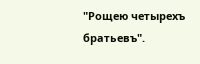"Рощею четырехъ братьевъ".